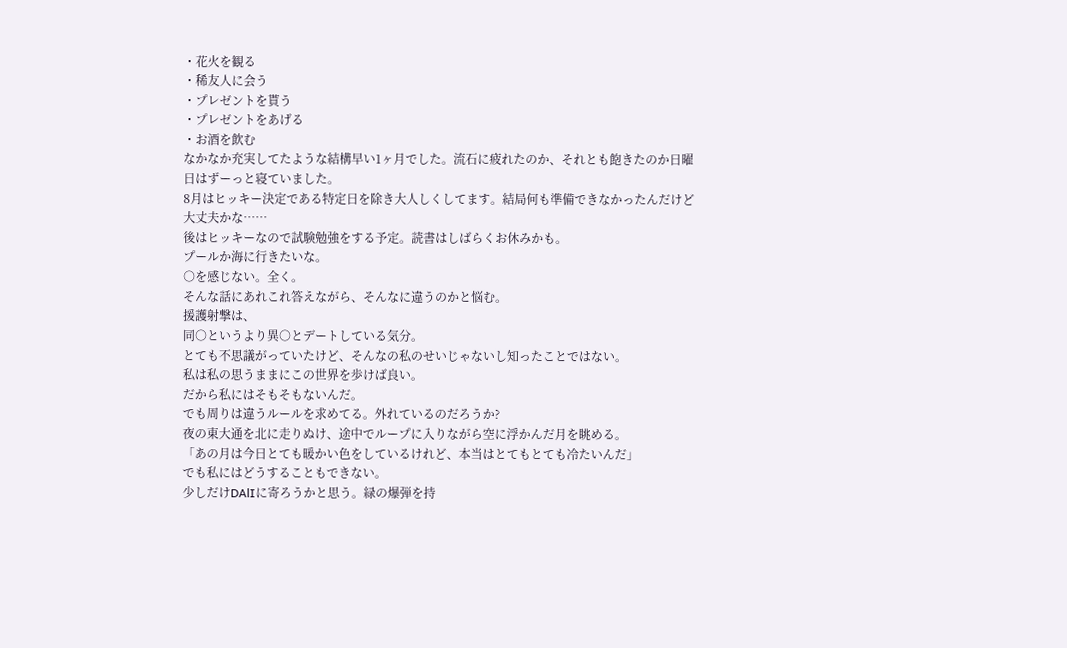・花火を観る
・稀友人に会う
・プレゼントを貰う
・プレゼントをあげる
・お酒を飲む
なかなか充実してたような結構早い1ヶ月でした。流石に疲れたのか、それとも飽きたのか日曜日はずーっと寝ていました。
8月はヒッキー決定である特定日を除き大人しくしてます。結局何も準備できなかったんだけど大丈夫かな……
後はヒッキーなので試験勉強をする予定。読書はしばらくお休みかも。
プールか海に行きたいな。
○を感じない。全く。
そんな話にあれこれ答えながら、そんなに違うのかと悩む。
援護射撃は、
同○というより異○とデートしている気分。
とても不思議がっていたけど、そんなの私のせいじゃないし知ったことではない。
私は私の思うままにこの世界を歩けば良い。
だから私にはそもそもないんだ。
でも周りは違うルールを求めてる。外れているのだろうか?
夜の東大通を北に走りぬけ、途中でループに入りながら空に浮かんだ月を眺める。
「あの月は今日とても暖かい色をしているけれど、本当はとてもとても冷たいんだ」
でも私にはどうすることもできない。
少しだけDAlIに寄ろうかと思う。緑の爆弾を持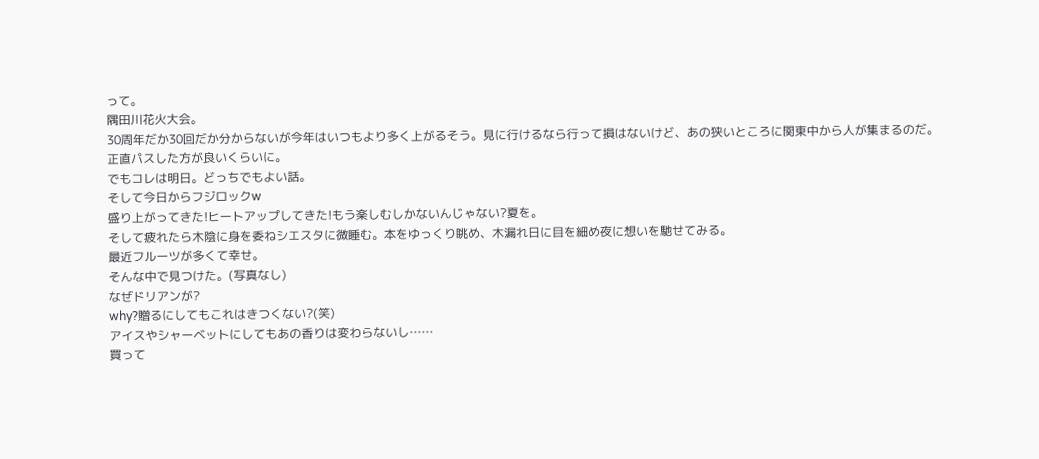って。
隅田川花火大会。
30周年だか30回だか分からないが今年はいつもより多く上がるそう。見に行けるなら行って損はないけど、あの狭いところに関東中から人が集まるのだ。
正直パスした方が良いくらいに。
でもコレは明日。どっちでもよい話。
そして今日からフジロックw
盛り上がってきた!ヒートアップしてきた!もう楽しむしかないんじゃない?夏を。
そして疲れたら木陰に身を委ねシエスタに微睡む。本をゆっくり眺め、木漏れ日に目を細め夜に想いを馳せてみる。
最近フルーツが多くて幸せ。
そんな中で見つけた。(写真なし)
なぜドリアンが?
why?贈るにしてもこれはきつくない?(笑)
アイスやシャーベットにしてもあの香りは変わらないし……
買って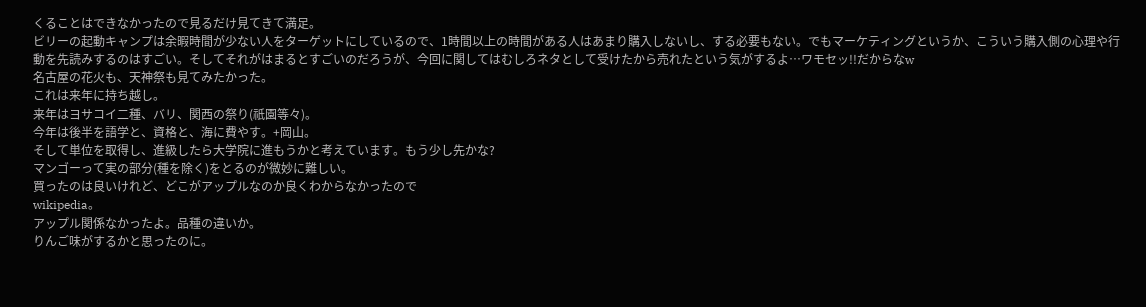くることはできなかったので見るだけ見てきて満足。
ビリーの起動キャンプは余暇時間が少ない人をターゲットにしているので、1時間以上の時間がある人はあまり購入しないし、する必要もない。でもマーケティングというか、こういう購入側の心理や行動を先読みするのはすごい。そしてそれがはまるとすごいのだろうが、今回に関してはむしろネタとして受けたから売れたという気がするよ…ワモセッ!!だからなw
名古屋の花火も、天神祭も見てみたかった。
これは来年に持ち越し。
来年はヨサコイ二種、バリ、関西の祭り(祇園等々)。
今年は後半を語学と、資格と、海に費やす。+岡山。
そして単位を取得し、進級したら大学院に進もうかと考えています。もう少し先かな?
マンゴーって実の部分(種を除く)をとるのが微妙に難しい。
買ったのは良いけれど、どこがアップルなのか良くわからなかったので
wikipedia。
アップル関係なかったよ。品種の違いか。
りんご味がするかと思ったのに。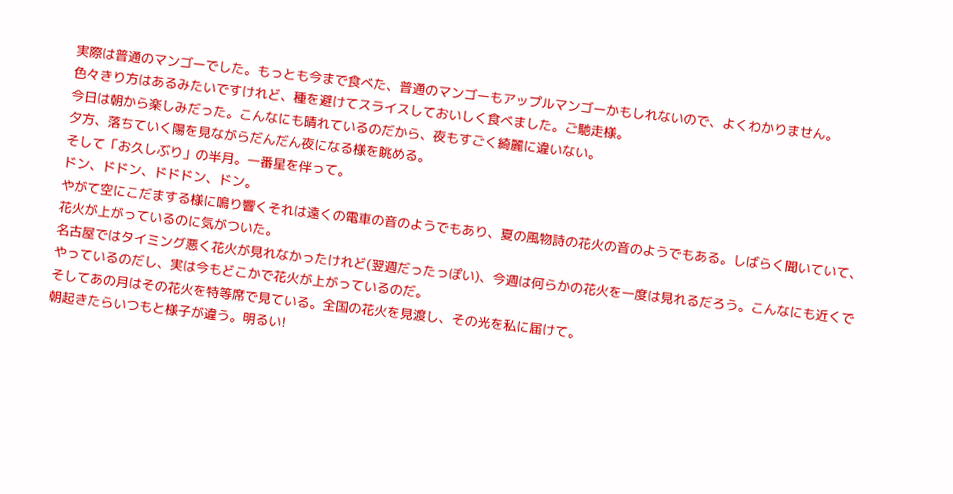実際は普通のマンゴーでした。もっとも今まで食べた、普通のマンゴーもアップルマンゴーかもしれないので、よくわかりません。
色々きり方はあるみたいですけれど、種を避けてスライスしておいしく食べました。ご馳走様。
今日は朝から楽しみだった。こんなにも晴れているのだから、夜もすごく綺麗に違いない。
夕方、落ちていく陽を見ながらだんだん夜になる様を眺める。
そして「お久しぶり」の半月。一番星を伴って。
ドン、ドドン、ドドドン、ドン。
やがて空にこだまする様に鳴り響くそれは遠くの電車の音のようでもあり、夏の風物詩の花火の音のようでもある。しばらく聞いていて、花火が上がっているのに気がついた。
名古屋ではタイミング悪く花火が見れなかったけれど(翌週だったっぽい)、今週は何らかの花火を一度は見れるだろう。こんなにも近くでやっているのだし、実は今もどこかで花火が上がっているのだ。
そしてあの月はその花火を特等席で見ている。全国の花火を見渡し、その光を私に届けて。
朝起きたらいつもと様子が違う。明るい!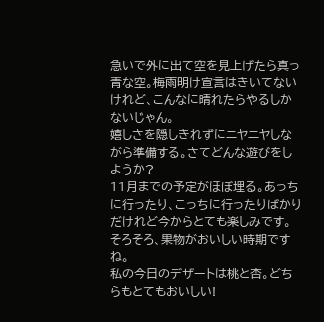急いで外に出て空を見上げたら真っ青な空。梅雨明け宣言はきいてないけれど、こんなに晴れたらやるしかないじゃん。
嬉しさを隠しきれずにニヤニヤしながら準備する。さてどんな遊びをしようか?
11月までの予定がほぼ埋る。あっちに行ったり、こっちに行ったりばかりだけれど今からとても楽しみです。
そろそろ、果物がおいしい時期ですね。
私の今日のデザートは桃と杏。どちらもとてもおいしい!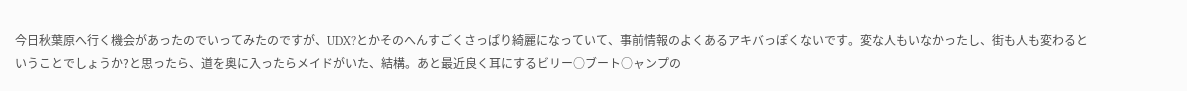今日秋葉原へ行く機会があったのでいってみたのですが、UDX?とかそのへんすごくさっぱり綺麗になっていて、事前情報のよくあるアキバっぽくないです。変な人もいなかったし、街も人も変わるということでしょうか?と思ったら、道を奥に入ったらメイドがいた、結構。あと最近良く耳にするビリー○ブート○ャンプの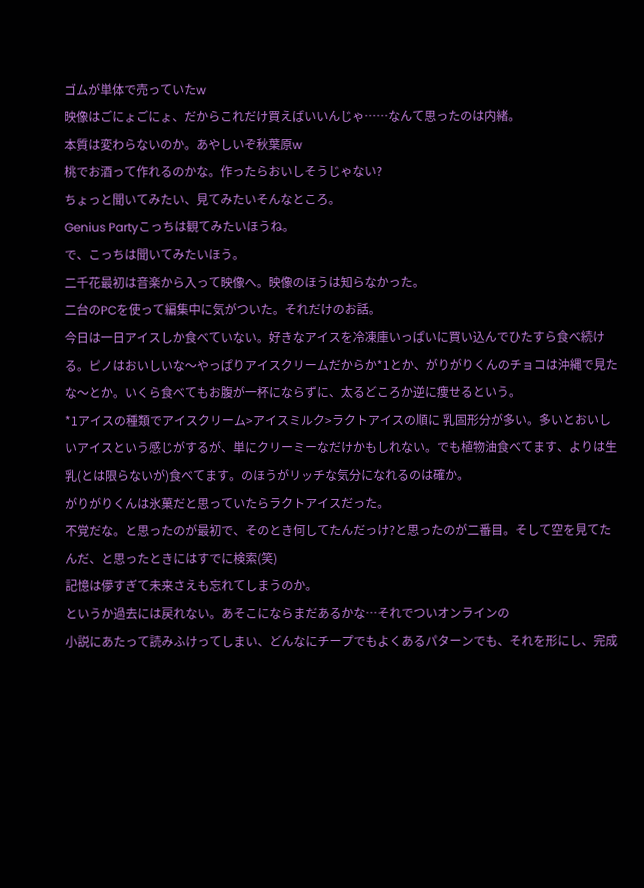ゴムが単体で売っていたw
映像はごにょごにょ、だからこれだけ買えばいいんじゃ……なんて思ったのは内緒。
本質は変わらないのか。あやしいぞ秋葉原w
桃でお酒って作れるのかな。作ったらおいしそうじゃない?
ちょっと聞いてみたい、見てみたいそんなところ。
Genius Partyこっちは観てみたいほうね。
で、こっちは聞いてみたいほう。
二千花最初は音楽から入って映像へ。映像のほうは知らなかった。
二台のPCを使って編集中に気がついた。それだけのお話。
今日は一日アイスしか食べていない。好きなアイスを冷凍庫いっぱいに買い込んでひたすら食べ続ける。ピノはおいしいな〜やっぱりアイスクリームだからか*1とか、がりがりくんのチョコは沖縄で見たな〜とか。いくら食べてもお腹が一杯にならずに、太るどころか逆に痩せるという。
*1アイスの種類でアイスクリーム>アイスミルク>ラクトアイスの順に 乳固形分が多い。多いとおいしいアイスという感じがするが、単にクリーミーなだけかもしれない。でも植物油食べてます、よりは生乳(とは限らないが)食べてます。のほうがリッチな気分になれるのは確か。
がりがりくんは氷菓だと思っていたらラクトアイスだった。
不覚だな。と思ったのが最初で、そのとき何してたんだっけ?と思ったのが二番目。そして空を見てたんだ、と思ったときにはすでに検索(笑)
記憶は儚すぎて未来さえも忘れてしまうのか。
というか過去には戻れない。あそこにならまだあるかな…それでついオンラインの
小説にあたって読みふけってしまい、どんなにチープでもよくあるパターンでも、それを形にし、完成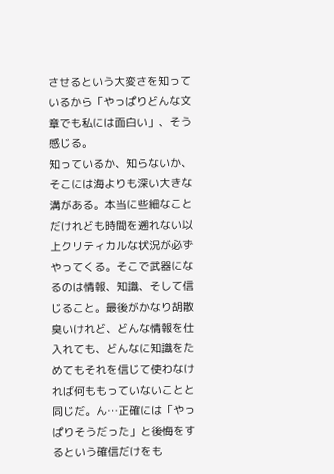させるという大変さを知っているから「やっぱりどんな文章でも私には面白い」、そう感じる。
知っているか、知らないか、そこには海よりも深い大きな溝がある。本当に些細なことだけれども時間を遡れない以上クリティカルな状況が必ずやってくる。そこで武器になるのは情報、知識、そして信じること。最後がかなり胡散臭いけれど、どんな情報を仕入れても、どんなに知識をためてもそれを信じて使わなければ何ももっていないことと同じだ。ん…正確には「やっぱりそうだった」と後悔をするという確信だけをも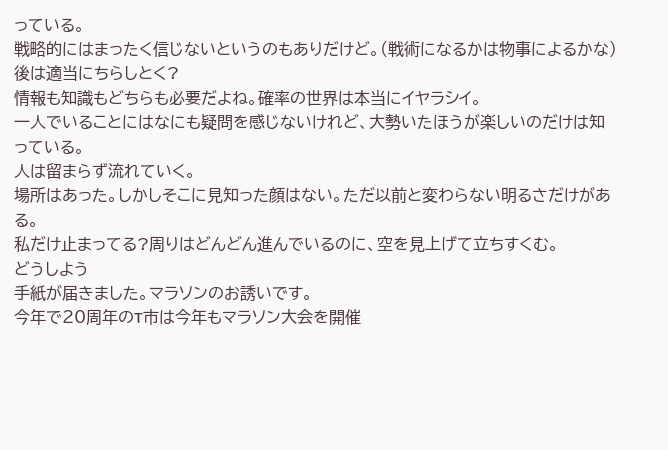っている。
戦略的にはまったく信じないというのもありだけど。(戦術になるかは物事によるかな)後は適当にちらしとく?
情報も知識もどちらも必要だよね。確率の世界は本当にイヤラシイ。
一人でいることにはなにも疑問を感じないけれど、大勢いたほうが楽しいのだけは知っている。
人は留まらず流れていく。
場所はあった。しかしそこに見知った顔はない。ただ以前と変わらない明るさだけがある。
私だけ止まってる?周りはどんどん進んでいるのに、空を見上げて立ちすくむ。
どうしよう
手紙が届きました。マラソンのお誘いです。
今年で20周年のT市は今年もマラソン大会を開催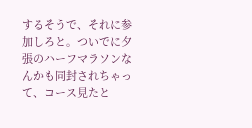するそうで、それに参加しろと。ついでに夕張のハーフマラソンなんかも同封されちゃって、コース見たと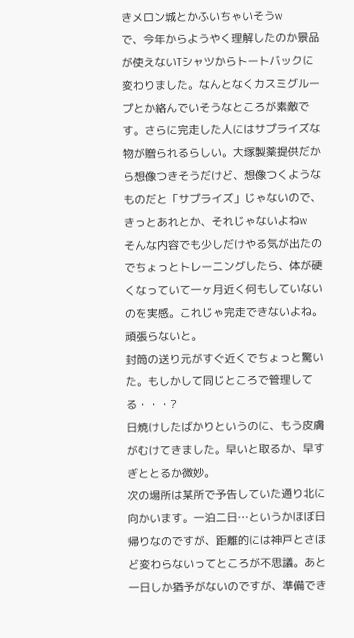きメロン城とかふいちゃいそうw
で、今年からようやく理解したのか景品が使えないTシャツからトートバックに変わりました。なんとなくカスミグループとか絡んでいそうなところが素敵です。さらに完走した人にはサプライズな物が贈られるらしい。大塚製薬提供だから想像つきそうだけど、想像つくようなものだと「サプライズ」じゃないので、きっとあれとか、それじゃないよねw
そんな内容でも少しだけやる気が出たのでちょっとトレーニングしたら、体が硬くなっていて一ヶ月近く何もしていないのを実感。これじゃ完走できないよね。頑張らないと。
封筒の送り元がすぐ近くでちょっと驚いた。もしかして同じところで管理してる・・・?
日焼けしたばかりというのに、もう皮膚がむけてきました。早いと取るか、早すぎととるか微妙。
次の場所は某所で予告していた通り北に向かいます。一泊二日…というかほぼ日帰りなのですが、距離的には神戸とさほど変わらないってところが不思議。あと一日しか猶予がないのですが、準備でき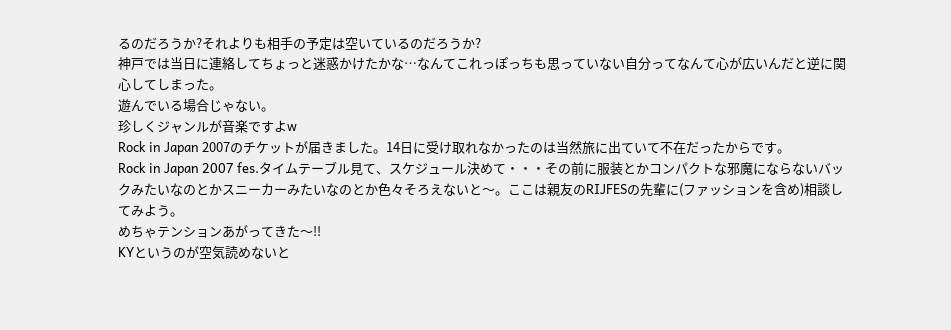るのだろうか?それよりも相手の予定は空いているのだろうか?
神戸では当日に連絡してちょっと迷惑かけたかな…なんてこれっぽっちも思っていない自分ってなんて心が広いんだと逆に関心してしまった。
遊んでいる場合じゃない。
珍しくジャンルが音楽ですよw
Rock in Japan 2007のチケットが届きました。14日に受け取れなかったのは当然旅に出ていて不在だったからです。
Rock in Japan 2007 fes.タイムテーブル見て、スケジュール決めて・・・その前に服装とかコンパクトな邪魔にならないバックみたいなのとかスニーカーみたいなのとか色々そろえないと〜。ここは親友のRIJFESの先輩に(ファッションを含め)相談してみよう。
めちゃテンションあがってきた〜!!
KYというのが空気読めないと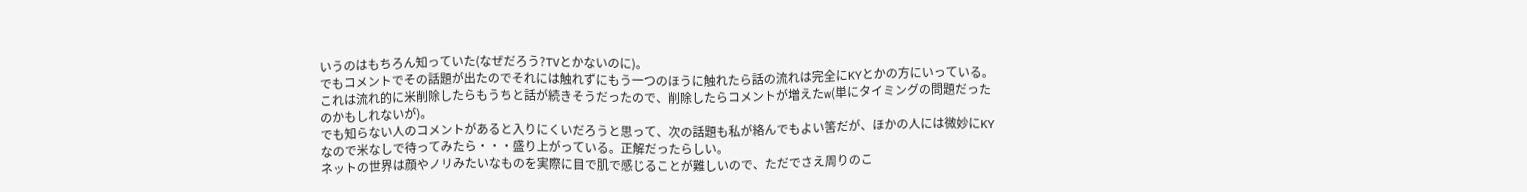いうのはもちろん知っていた(なぜだろう?TVとかないのに)。
でもコメントでその話題が出たのでそれには触れずにもう一つのほうに触れたら話の流れは完全にKYとかの方にいっている。これは流れ的に米削除したらもうちと話が続きそうだったので、削除したらコメントが増えたw(単にタイミングの問題だったのかもしれないが)。
でも知らない人のコメントがあると入りにくいだろうと思って、次の話題も私が絡んでもよい筈だが、ほかの人には微妙にKYなので米なしで待ってみたら・・・盛り上がっている。正解だったらしい。
ネットの世界は顔やノリみたいなものを実際に目で肌で感じることが難しいので、ただでさえ周りのこ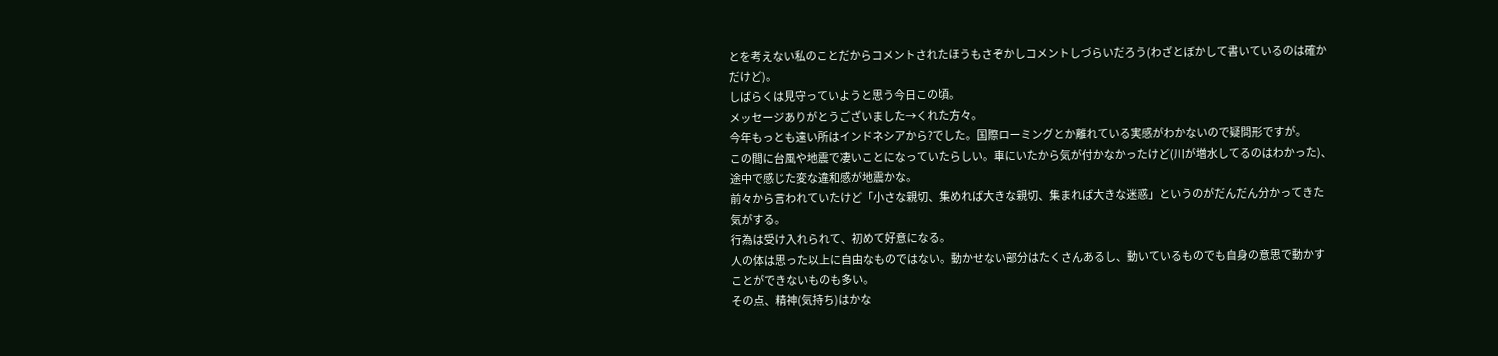とを考えない私のことだからコメントされたほうもさぞかしコメントしづらいだろう(わざとぼかして書いているのは確かだけど)。
しばらくは見守っていようと思う今日この頃。
メッセージありがとうございました→くれた方々。
今年もっとも遠い所はインドネシアから?でした。国際ローミングとか離れている実感がわかないので疑問形ですが。
この間に台風や地震で凄いことになっていたらしい。車にいたから気が付かなかったけど(川が増水してるのはわかった)、途中で感じた変な違和感が地震かな。
前々から言われていたけど「小さな親切、集めれば大きな親切、集まれば大きな迷惑」というのがだんだん分かってきた気がする。
行為は受け入れられて、初めて好意になる。
人の体は思った以上に自由なものではない。動かせない部分はたくさんあるし、動いているものでも自身の意思で動かすことができないものも多い。
その点、精神(気持ち)はかな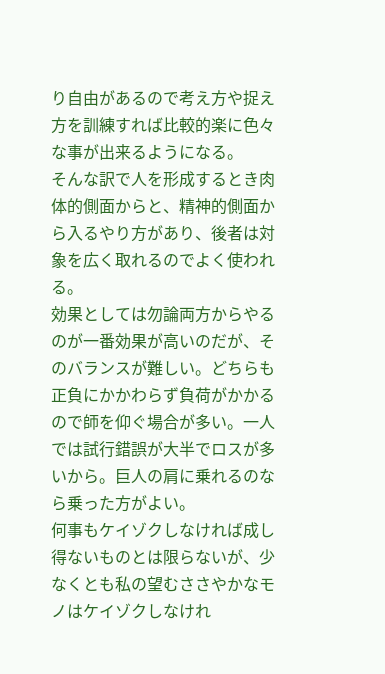り自由があるので考え方や捉え方を訓練すれば比較的楽に色々な事が出来るようになる。
そんな訳で人を形成するとき肉体的側面からと、精神的側面から入るやり方があり、後者は対象を広く取れるのでよく使われる。
効果としては勿論両方からやるのが一番効果が高いのだが、そのバランスが難しい。どちらも正負にかかわらず負荷がかかるので師を仰ぐ場合が多い。一人では試行錯誤が大半でロスが多いから。巨人の肩に乗れるのなら乗った方がよい。
何事もケイゾクしなければ成し得ないものとは限らないが、少なくとも私の望むささやかなモノはケイゾクしなけれ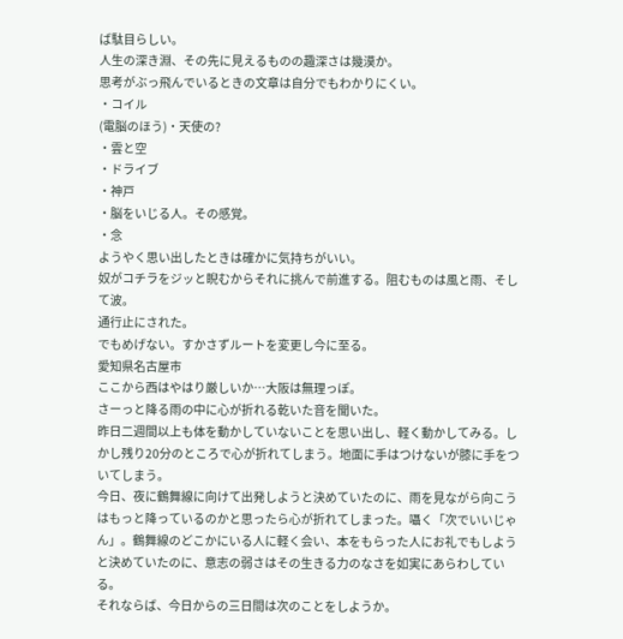ば駄目らしい。
人生の深き淵、その先に見えるものの趣深さは幾漠か。
思考がぶっ飛んでいるときの文章は自分でもわかりにくい。
・コイル
(電脳のほう)・天使の?
・雲と空
・ドライブ
・神戸
・脳をいじる人。その感覚。
・念
ようやく思い出したときは確かに気持ちがいい。
奴がコチラをジッと睨むからそれに挑んで前進する。阻むものは風と雨、そして波。
通行止にされた。
でもめげない。すかさずルートを変更し今に至る。
愛知県名古屋市
ここから西はやはり厳しいか…大阪は無理っぽ。
さーっと降る雨の中に心が折れる乾いた音を聞いた。
昨日二週間以上も体を動かしていないことを思い出し、軽く動かしてみる。しかし残り20分のところで心が折れてしまう。地面に手はつけないが膝に手をついてしまう。
今日、夜に鶴舞線に向けて出発しようと決めていたのに、雨を見ながら向こうはもっと降っているのかと思ったら心が折れてしまった。囁く「次でいいじゃん」。鶴舞線のどこかにいる人に軽く会い、本をもらった人にお礼でもしようと決めていたのに、意志の弱さはその生きる力のなさを如実にあらわしている。
それならば、今日からの三日間は次のことをしようか。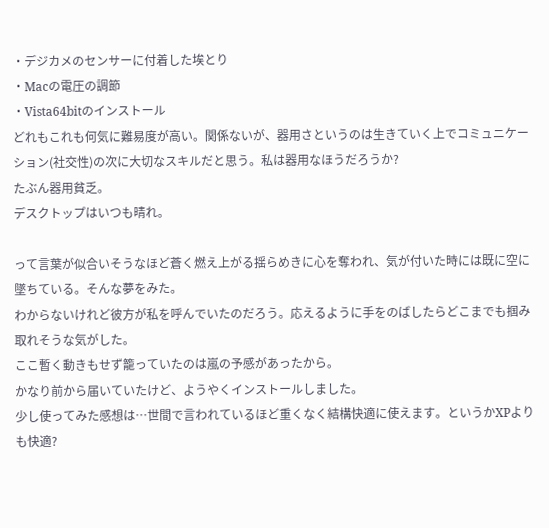・デジカメのセンサーに付着した埃とり
・Macの電圧の調節
・Vista64bitのインストール
どれもこれも何気に難易度が高い。関係ないが、器用さというのは生きていく上でコミュニケーション(社交性)の次に大切なスキルだと思う。私は器用なほうだろうか?
たぶん器用貧乏。
デスクトップはいつも晴れ。

って言葉が似合いそうなほど蒼く燃え上がる揺らめきに心を奪われ、気が付いた時には既に空に墜ちている。そんな夢をみた。
わからないけれど彼方が私を呼んでいたのだろう。応えるように手をのばしたらどこまでも掴み取れそうな気がした。
ここ暫く動きもせず籠っていたのは嵐の予感があったから。
かなり前から届いていたけど、ようやくインストールしました。
少し使ってみた感想は…世間で言われているほど重くなく結構快適に使えます。というかXPよりも快適?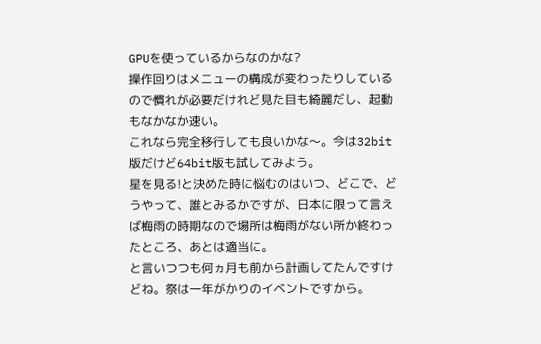GPUを使っているからなのかな?
操作回りはメニューの構成が変わったりしているので慣れが必要だけれど見た目も綺麗だし、起動もなかなか速い。
これなら完全移行しても良いかな〜。今は32bit版だけど64bit版も試してみよう。
星を見る!と決めた時に悩むのはいつ、どこで、どうやって、誰とみるかですが、日本に限って言えば梅雨の時期なので場所は梅雨がない所か終わったところ、あとは適当に。
と言いつつも何ヵ月も前から計画してたんですけどね。祭は一年がかりのイベントですから。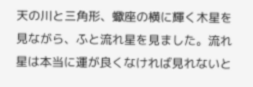天の川と三角形、蠍座の横に輝く木星を見ながら、ふと流れ星を見ました。流れ星は本当に運が良くなければ見れないと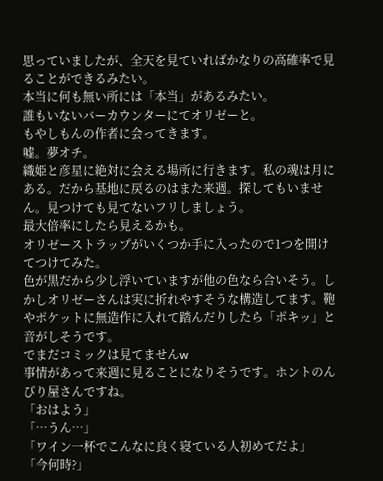思っていましたが、全天を見ていればかなりの高確率で見ることができるみたい。
本当に何も無い所には「本当」があるみたい。
誰もいないバーカウンターにてオリゼーと。
もやしもんの作者に会ってきます。
嘘。夢オチ。
織姫と彦星に絶対に会える場所に行きます。私の魂は月にある。だから基地に戻るのはまた来週。探してもいません。見つけても見てないフリしましょう。
最大倍率にしたら見えるかも。
オリゼーストラップがいくつか手に入ったので1つを開けてつけてみた。
色が黒だから少し浮いていますが他の色なら合いそう。しかしオリゼーさんは実に折れやすそうな構造してます。鞄やポケットに無造作に入れて踏んだりしたら「ポキッ」と音がしそうです。
でまだコミックは見てませんw
事情があって来週に見ることになりそうです。ホントのんびり屋さんですね。
「おはよう」
「…うん…」
「ワイン一杯でこんなに良く寝ている人初めてだよ」
「今何時?」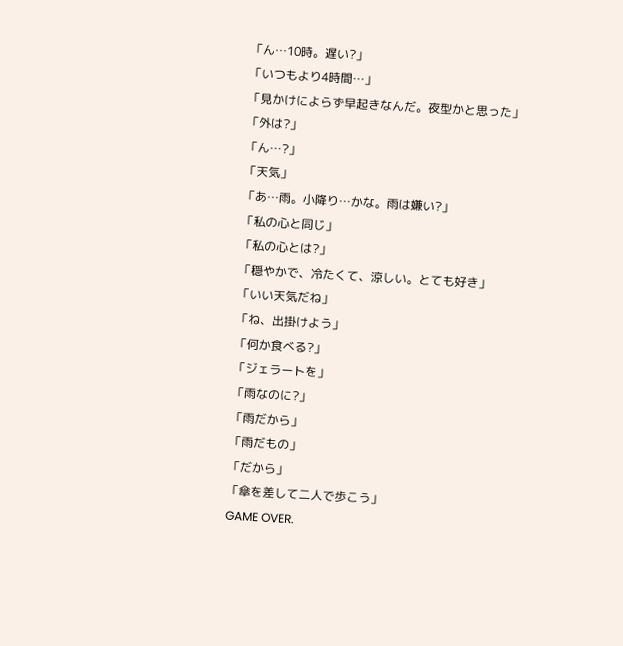「ん…10時。遅い?」
「いつもより4時間…」
「見かけによらず早起きなんだ。夜型かと思った」
「外は?」
「ん…?」
「天気」
「あ…雨。小降り…かな。雨は嫌い?」
「私の心と同じ」
「私の心とは?」
「穏やかで、冷たくて、涼しい。とても好き」
「いい天気だね」
「ね、出掛けよう」
「何か食べる?」
「ジェラートを」
「雨なのに?」
「雨だから」
「雨だもの」
「だから」
「傘を差して二人で歩こう」
GAME OVER.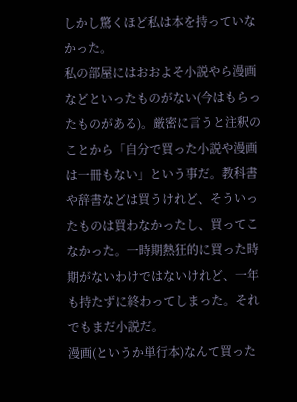しかし驚くほど私は本を持っていなかった。
私の部屋にはおおよそ小説やら漫画などといったものがない(今はもらったものがある)。厳密に言うと注釈のことから「自分で買った小説や漫画は一冊もない」という事だ。教科書や辞書などは買うけれど、そういったものは買わなかったし、買ってこなかった。一時期熱狂的に買った時期がないわけではないけれど、一年も持たずに終わってしまった。それでもまだ小説だ。
漫画(というか単行本)なんて買った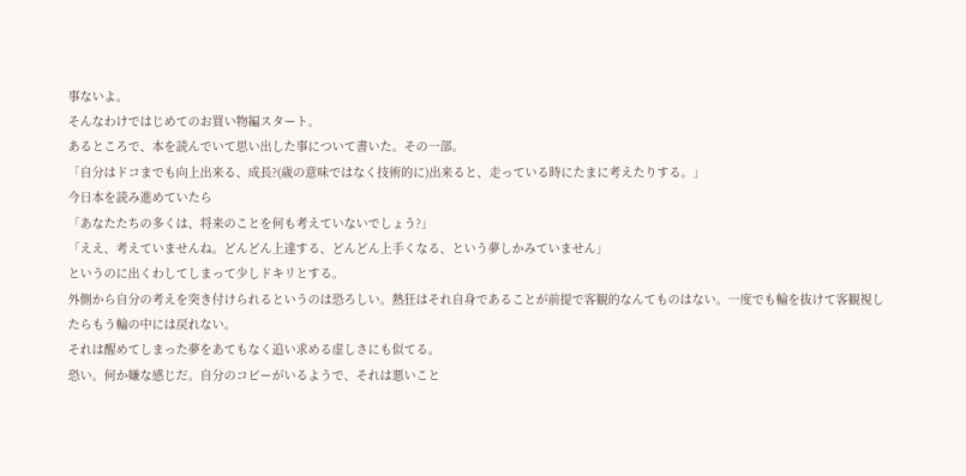事ないよ。
そんなわけではじめてのお買い物編スタート。
あるところで、本を読んでいて思い出した事について書いた。その一部。
「自分はドコまでも向上出来る、成長?(歳の意味ではなく技術的に)出来ると、走っている時にたまに考えたりする。」
今日本を読み進めていたら
「あなたたちの多くは、将来のことを何も考えていないでしょう?」
「ええ、考えていませんね。どんどん上達する、どんどん上手くなる、という夢しかみていません」
というのに出くわしてしまって少しドキリとする。
外側から自分の考えを突き付けられるというのは恐ろしい。熱狂はそれ自身であることが前提で客観的なんてものはない。一度でも輪を抜けて客観視したらもう輪の中には戻れない。
それは醒めてしまった夢をあてもなく追い求める虚しさにも似てる。
恐い。何か嫌な感じだ。自分のコピーがいるようで、それは悪いこと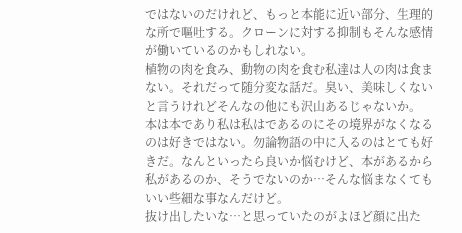ではないのだけれど、もっと本能に近い部分、生理的な所で嘔吐する。クローンに対する抑制もそんな感情が働いているのかもしれない。
植物の肉を食み、動物の肉を食む私達は人の肉は食まない。それだって随分変な話だ。臭い、美味しくないと言うけれどそんなの他にも沢山あるじゃないか。
本は本であり私は私はであるのにその境界がなくなるのは好きではない。勿論物語の中に入るのはとても好きだ。なんといったら良いか悩むけど、本があるから私があるのか、そうでないのか…そんな悩まなくてもいい些細な事なんだけど。
抜け出したいな…と思っていたのがよほど顔に出た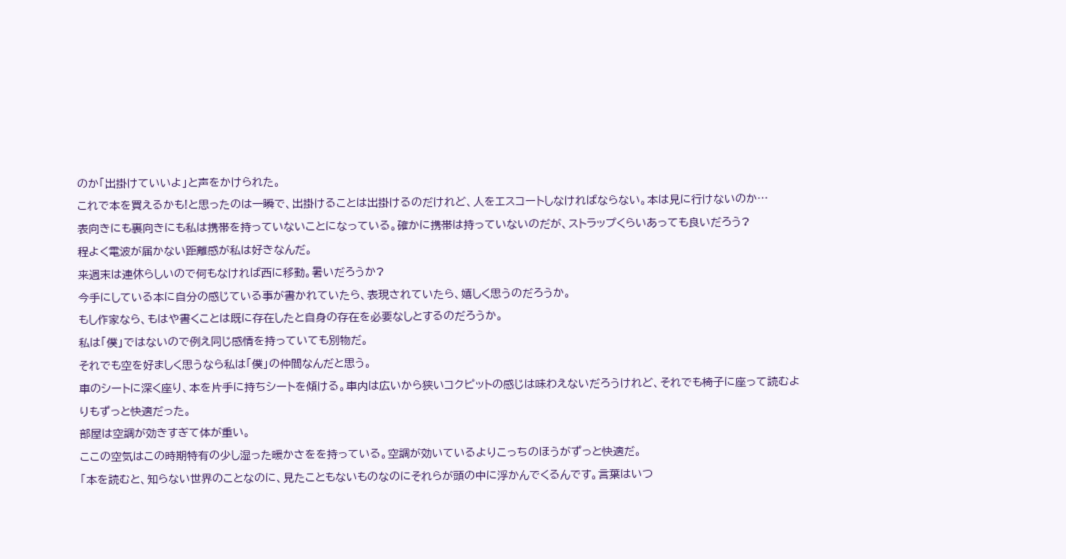のか「出掛けていいよ」と声をかけられた。
これで本を買えるかも!と思ったのは一瞬で、出掛けることは出掛けるのだけれど、人をエスコートしなければならない。本は見に行けないのか…
表向きにも裏向きにも私は携帯を持っていないことになっている。確かに携帯は持っていないのだが、ストラップくらいあっても良いだろう?
程よく電波が届かない距離感が私は好きなんだ。
来週末は連休らしいので何もなければ西に移動。暑いだろうか?
今手にしている本に自分の感じている事が書かれていたら、表現されていたら、嬉しく思うのだろうか。
もし作家なら、もはや書くことは既に存在したと自身の存在を必要なしとするのだろうか。
私は「僕」ではないので例え同じ感情を持っていても別物だ。
それでも空を好ましく思うなら私は「僕」の仲間なんだと思う。
車のシートに深く座り、本を片手に持ちシートを傾ける。車内は広いから狭いコクピットの感じは味わえないだろうけれど、それでも椅子に座って読むよりもずっと快適だった。
部屋は空調が効きすぎて体が重い。
ここの空気はこの時期特有の少し湿った暖かさをを持っている。空調が効いているよりこっちのほうがずっと快適だ。
「本を読むと、知らない世界のことなのに、見たこともないものなのにそれらが頭の中に浮かんでくるんです。言葉はいつ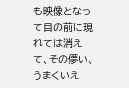も映像となって目の前に現れては消えて、その儚い、うまくいえ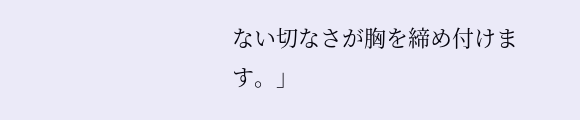ない切なさが胸を締め付けます。」